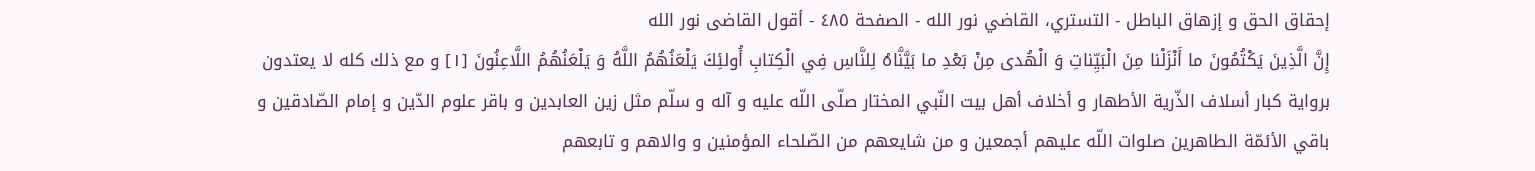إحقاق الحق و إزهاق الباطل - التستري، القاضي نور الله - الصفحة ٤٨٥ - أقول القاضى نور الله
إِنَّ الَّذِينَ يَكْتُمُونَ ما أَنْزَلْنا مِنَ الْبَيِّناتِ وَ الْهُدى مِنْ بَعْدِ ما بَيَّنَّاهُ لِلنَّاسِ فِي الْكِتابِ أُولئِكَ يَلْعَنُهُمُ اللَّهُ وَ يَلْعَنُهُمُ اللَّاعِنُونَ [١] و مع ذلك كله لا يعتدون برواية كبار أسلاف الذّرية الأطهار و أخلاف أهل بيت النّبي المختار صلّى اللّه عليه و آله و سلّم مثل زين العابدين و باقر علوم الدّين و إمام الصّادقين و باقي الأئمّة الطاهرين صلوات اللّه عليهم أجمعين و من شايعهم من الصّلحاء المؤمنين و والاهم و تابعهم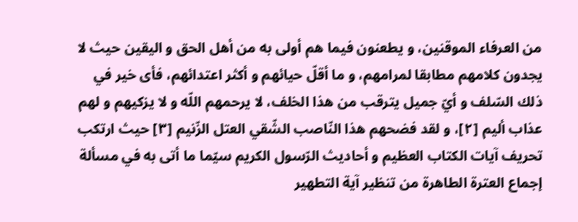من العرفاء الموقنين، و يطعنون فيما هم أولى به من أهل الحق و اليقين حيث لا يجدون كلامهم مطابقا لمرامهم، و ما أقلّ حيائهم و أكثر اعتدائهم، فأى خير في ذلك السّلف و أيّ جميل يترقب من هذا الخلف، لا يرحمهم اللّه و لا يزكيهم و لهم عذاب أليم [٢]، و لقد فضحهم هذا النّاصب الشّقي العتل الزّنيم [٣] حيث ارتكب تحريف آيات الكتاب العظيم و أحاديث الرّسول الكريم سيّما ما أتى به في مسألة إجماع العترة الطاهرة من تنظير آية التطهير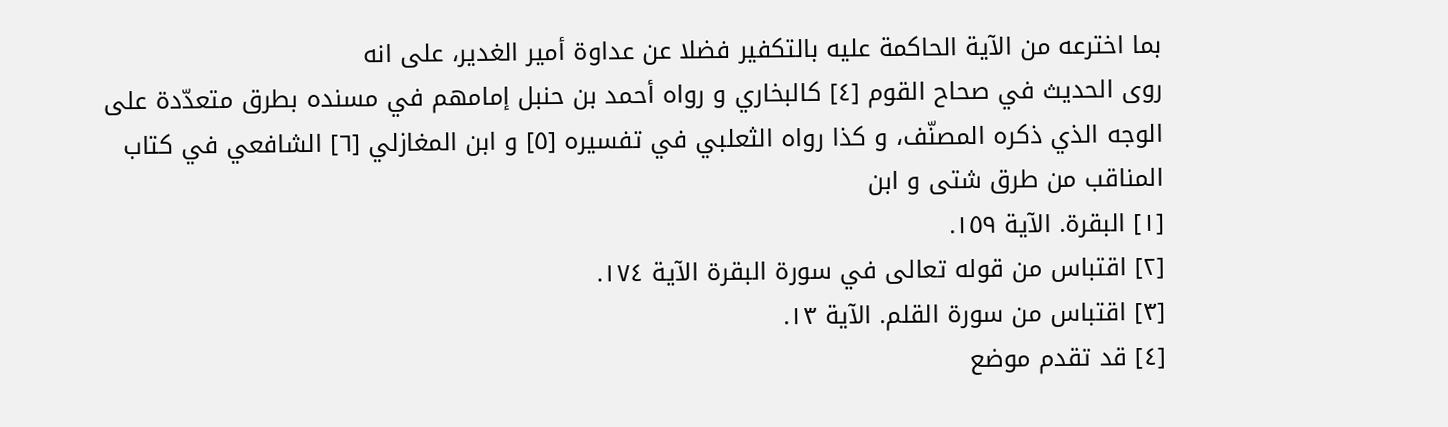بما اخترعه من الآية الحاكمة عليه بالتكفير فضلا عن عداوة أمير الغدير، على انه
روى الحديث في صحاح القوم [٤] كالبخاري و رواه أحمد بن حنبل إمامهم في مسنده بطرق متعدّدة على الوجه الذي ذكره المصنّف، و كذا رواه الثعلبي في تفسيره [٥] و ابن المغازلي [٦] الشافعي في كتاب المناقب من طرق شتى و ابن
[١] البقرة. الآية ١٥٩.
[٢] اقتباس من قوله تعالى في سورة البقرة الآية ١٧٤.
[٣] اقتباس من سورة القلم. الآية ١٣.
[٤] قد تقدم موضع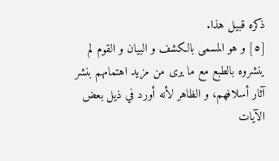ذكره قبيل هذا.
[٥] و هو المسمى بالكشف و البيان و القوم لم ينشروه بالطبع مع ما يرى من مزيد اهتمامهم بنشر آثار أسلافهم، و الظاهر لأنه أورد في ذيل بعض الآيات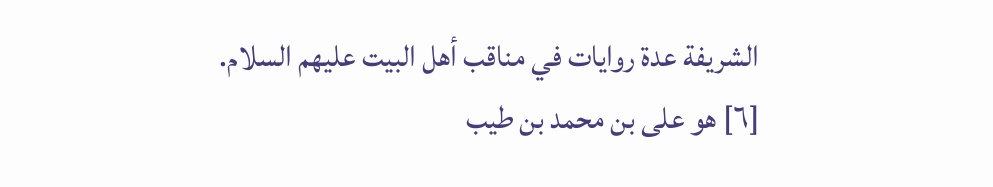الشريفة عدة روايات في مناقب أهل البيت عليهم السلام.
[٦] هو على بن محمد بن طيب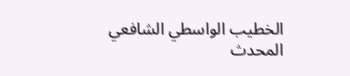الخطيب الواسطي الشافعي المحدث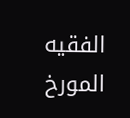الفقيه المورخ